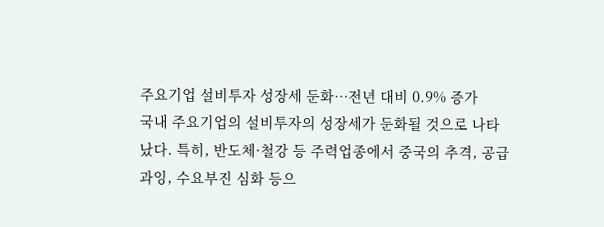주요기업 설비투자 성장세 둔화…전년 대비 0.9% 증가
국내 주요기업의 설비투자의 성장세가 둔화될 것으로 나타났다. 특히, 반도체·철강 등 주력업종에서 중국의 추격, 공급과잉, 수요부진 심화 등으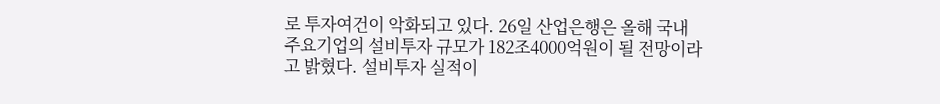로 투자여건이 악화되고 있다. 26일 산업은행은 올해 국내 주요기업의 설비투자 규모가 182조4000억원이 될 전망이라고 밝혔다. 설비투자 실적이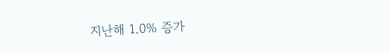지난해 1.0% 증가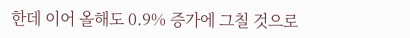한데 이어 올해도 0.9% 증가에 그칠 것으로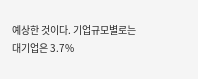예상한 것이다. 기업규모별로는 대기업은 3.7%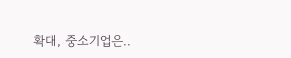확대, 중소기업은..